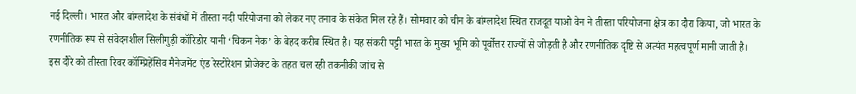नई दिल्ली। भारत और बांग्लादेश के संबंधों में तीस्ता नदी परियोजना को लेकर नए तनाव के संकेत मिल रहे हैं। सोमवार को चीन के बांग्लादेश स्थित राजदूत याओ वेन ने तीस्ता परियोजना क्षेत्र का दौरा किया, जो भारत के रणनीतिक रूप से संवेदनशील सिलीगुड़ी कॉरिडोर यानी ‘चिकन नेक’ के बेहद करीब स्थित है। यह संकरी पट्टी भारत के मुख्य भूमि को पूर्वोत्तर राज्यों से जोड़ती है और रणनीतिक दृष्टि से अत्यंत महत्वपूर्ण मानी जाती है।
इस दौरे को तीस्ता रिवर कॉम्प्रिहेंसिव मैनेजमेंट एंड रेस्टोरेशन प्रोजेक्ट के तहत चल रही तकनीकी जांच से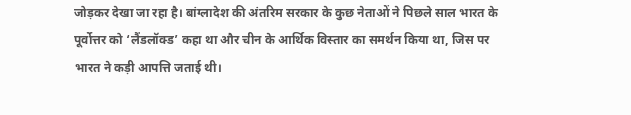जोड़कर देखा जा रहा है। बांग्लादेश की अंतरिम सरकार के कुछ नेताओं ने पिछले साल भारत के पूर्वोत्तर को ‘लैंडलॉक्ड’ कहा था और चीन के आर्थिक विस्तार का समर्थन किया था, जिस पर भारत ने कड़ी आपत्ति जताई थी।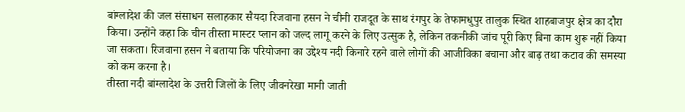बांग्लादेश की जल संसाधन सलाहकार सैयदा रिजवाना हसन ने चीनी राजदूत के साथ रंगपुर के तेफामधुपुर तालुक स्थित शाहबाजपुर क्षेत्र का दौरा किया। उन्होंने कहा कि चीन तीस्ता मास्टर प्लान को जल्द लागू करने के लिए उत्सुक है, लेकिन तकनीकी जांच पूरी किए बिना काम शुरू नहीं किया जा सकता। रिजवाना हसन ने बताया कि परियोजना का उद्देश्य नदी किनारे रहने वाले लोगों की आजीविका बचाना और बाढ़ तथा कटाव की समस्या को कम करना है।
तीस्ता नदी बांग्लादेश के उत्तरी जिलों के लिए जीवनरेखा मानी जाती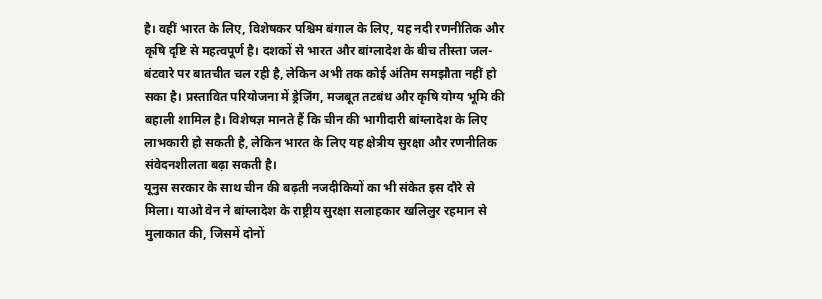है। वहीं भारत के लिए, विशेषकर पश्चिम बंगाल के लिए, यह नदी रणनीतिक और कृषि दृष्टि से महत्वपूर्ण है। दशकों से भारत और बांग्लादेश के बीच तीस्ता जल-बंटवारे पर बातचीत चल रही है, लेकिन अभी तक कोई अंतिम समझौता नहीं हो सका है। प्रस्तावित परियोजना में ड्रेजिंग, मजबूत तटबंध और कृषि योग्य भूमि की बहाली शामिल है। विशेषज्ञ मानते हैं कि चीन की भागीदारी बांग्लादेश के लिए लाभकारी हो सकती है, लेकिन भारत के लिए यह क्षेत्रीय सुरक्षा और रणनीतिक संवेदनशीलता बढ़ा सकती है।
यूनुस सरकार के साथ चीन की बढ़ती नजदीकियों का भी संकेत इस दौरे से मिला। याओ वेन ने बांग्लादेश के राष्ट्रीय सुरक्षा सलाहकार खलिलुर रहमान से मुलाकात की, जिसमें दोनों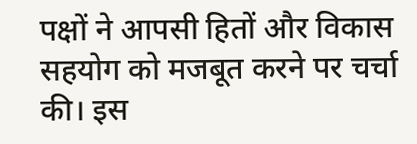पक्षों ने आपसी हितों और विकास सहयोग को मजबूत करने पर चर्चा की। इस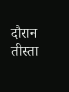दौरान तीस्ता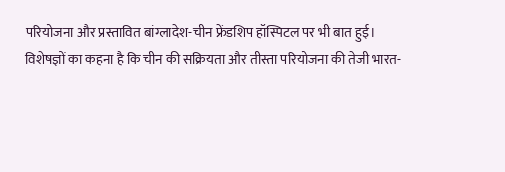परियोजना और प्रस्तावित बांग्लादेश-चीन फ्रेंडशिप हॉस्पिटल पर भी बात हुई।
विशेषज्ञों का कहना है कि चीन की सक्रियता और तीस्ता परियोजना की तेजी भारत-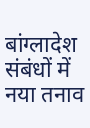बांग्लादेश संबंधों में नया तनाव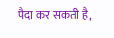पैदा कर सकती है,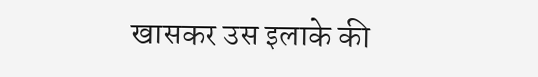खासकर उस इलाके की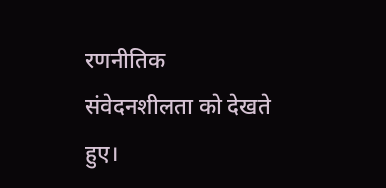रणनीतिक संवेदनशीलता को देखते हुए।